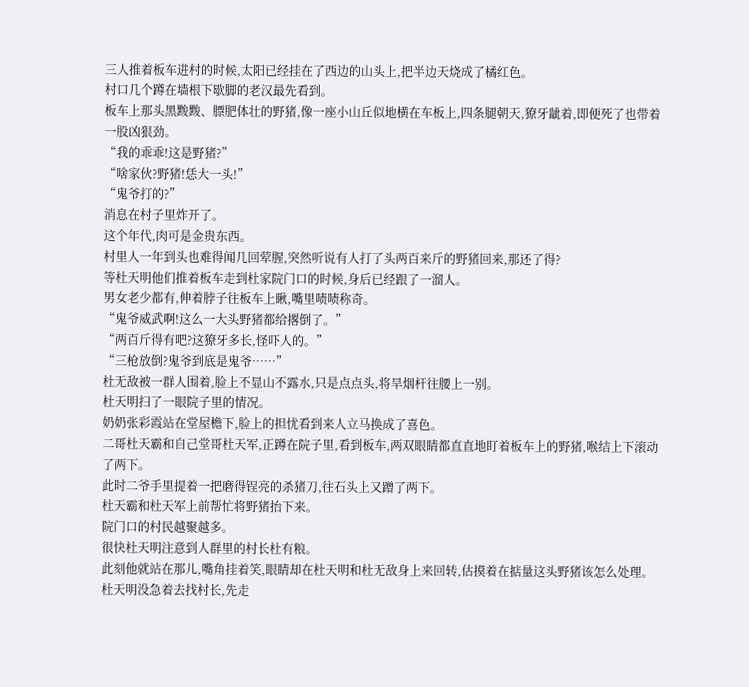三人推着板车进村的时候,太阳已经挂在了西边的山头上,把半边天烧成了橘红色。
村口几个蹲在墙根下歇脚的老汉最先看到。
板车上那头黑黢黢、膘肥体壮的野猪,像一座小山丘似地横在车板上,四条腿朝天,獠牙龇着,即便死了也带着一股凶狠劲。
“我的乖乖!这是野猪?”
“啥家伙?野猪!恁大一头!”
“鬼爷打的?”
消息在村子里炸开了。
这个年代,肉可是金贵东西。
村里人一年到头也难得闻几回荤腥,突然听说有人打了头两百来斤的野猪回来,那还了得?
等杜天明他们推着板车走到杜家院门口的时候,身后已经跟了一溜人。
男女老少都有,伸着脖子往板车上瞅,嘴里啧啧称奇。
“鬼爷威武啊!这么一大头野猪都给撂倒了。”
“两百斤得有吧?这獠牙多长,怪吓人的。”
“三枪放倒?鬼爷到底是鬼爷……”
杜无敌被一群人围着,脸上不显山不露水,只是点点头,将旱烟杆往腰上一别。
杜天明扫了一眼院子里的情况。
奶奶张彩霞站在堂屋檐下,脸上的担忧看到来人立马换成了喜色。
二哥杜天霸和自己堂哥杜天军,正蹲在院子里,看到板车,两双眼睛都直直地盯着板车上的野猪,喉结上下滚动了两下。
此时二爷手里提着一把磨得锃亮的杀猪刀,往石头上又蹭了两下。
杜天霸和杜天军上前帮忙将野猪抬下来。
院门口的村民越聚越多。
很快杜天明注意到人群里的村长杜有粮。
此刻他就站在那儿,嘴角挂着笑,眼睛却在杜天明和杜无敌身上来回转,估摸着在掂量这头野猪该怎么处理。
杜天明没急着去找村长,先走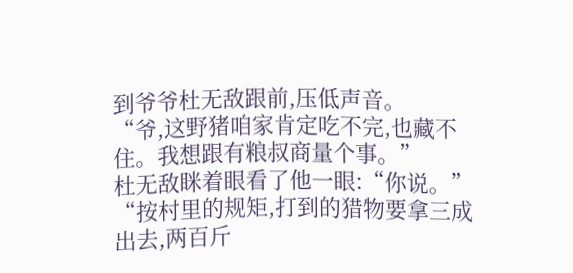到爷爷杜无敌跟前,压低声音。
“爷,这野猪咱家肯定吃不完,也藏不住。我想跟有粮叔商量个事。”
杜无敌眯着眼看了他一眼:“你说。”
“按村里的规矩,打到的猎物要拿三成出去,两百斤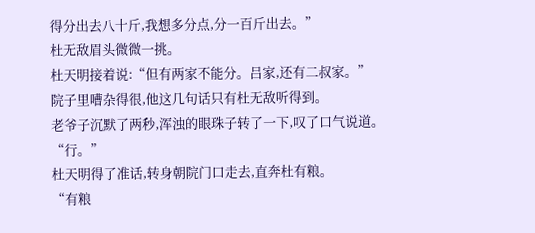得分出去八十斤,我想多分点,分一百斤出去。”
杜无敌眉头微微一挑。
杜天明接着说:“但有两家不能分。吕家,还有二叔家。”
院子里嘈杂得很,他这几句话只有杜无敌听得到。
老爷子沉默了两秒,浑浊的眼珠子转了一下,叹了口气说道。
“行。”
杜天明得了准话,转身朝院门口走去,直奔杜有粮。
“有粮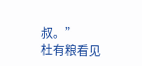叔。”
杜有粮看见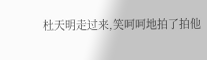杜天明走过来,笑呵呵地拍了拍他